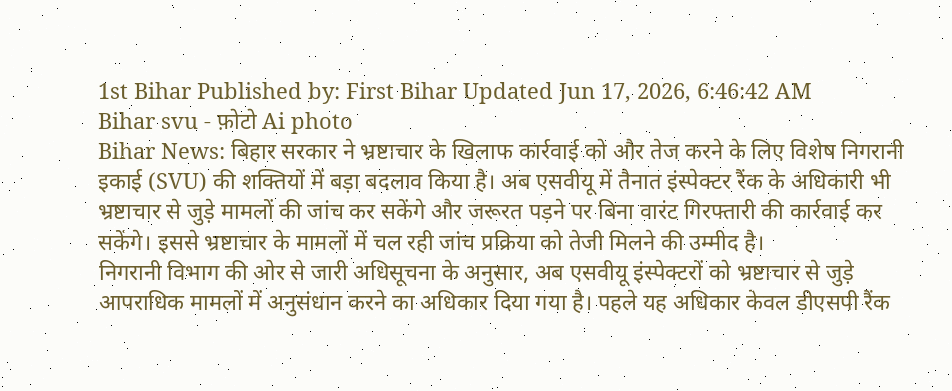1st Bihar Published by: First Bihar Updated Jun 17, 2026, 6:46:42 AM
Bihar svu - फ़ोटो Ai photo
Bihar News: बिहार सरकार ने भ्रष्टाचार के खिलाफ कार्रवाई को और तेज करने के लिए विशेष निगरानी इकाई (SVU) की शक्तियों में बड़ा बदलाव किया है। अब एसवीयू में तैनात इंस्पेक्टर रैंक के अधिकारी भी भ्रष्टाचार से जुड़े मामलों की जांच कर सकेंगे और जरूरत पड़ने पर बिना वारंट गिरफ्तारी की कार्रवाई कर सकेंगे। इससे भ्रष्टाचार के मामलों में चल रही जांच प्रक्रिया को तेजी मिलने की उम्मीद है।
निगरानी विभाग की ओर से जारी अधिसूचना के अनुसार, अब एसवीयू इंस्पेक्टरों को भ्रष्टाचार से जुड़े आपराधिक मामलों में अनुसंधान करने का अधिकार दिया गया है। पहले यह अधिकार केवल डीएसपी रैंक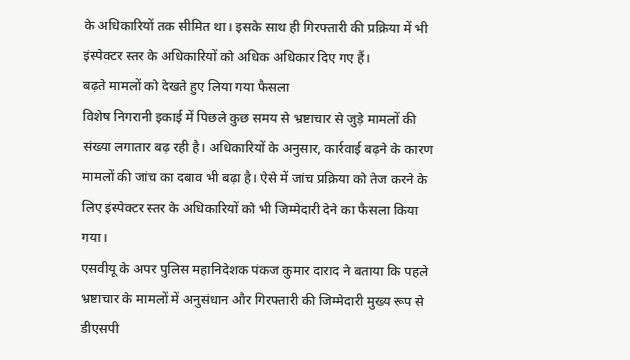के अधिकारियों तक सीमित था। इसके साथ ही गिरफ्तारी की प्रक्रिया में भी इंस्पेक्टर स्तर के अधिकारियों को अधिक अधिकार दिए गए हैं।
बढ़ते मामलों को देखते हुए लिया गया फैसला
विशेष निगरानी इकाई में पिछले कुछ समय से भ्रष्टाचार से जुड़े मामलों की संख्या लगातार बढ़ रही है। अधिकारियों के अनुसार, कार्रवाई बढ़ने के कारण मामलों की जांच का दबाव भी बढ़ा है। ऐसे में जांच प्रक्रिया को तेज करने के लिए इंस्पेक्टर स्तर के अधिकारियों को भी जिम्मेदारी देने का फैसला किया गया।
एसवीयू के अपर पुलिस महानिदेशक पंकज कुमार दाराद ने बताया कि पहले भ्रष्टाचार के मामलों में अनुसंधान और गिरफ्तारी की जिम्मेदारी मुख्य रूप से डीएसपी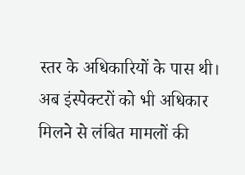स्तर के अधिकारियों के पास थी। अब इंस्पेक्टरों को भी अधिकार मिलने से लंबित मामलों की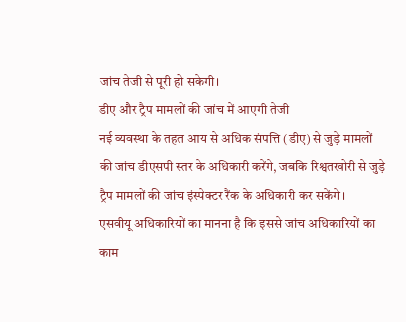जांच तेजी से पूरी हो सकेगी।
डीए और ट्रैप मामलों की जांच में आएगी तेजी
नई व्यवस्था के तहत आय से अधिक संपत्ति (डीए) से जुड़े मामलों की जांच डीएसपी स्तर के अधिकारी करेंगे, जबकि रिश्वतखोरी से जुड़े ट्रैप मामलों की जांच इंस्पेक्टर रैंक के अधिकारी कर सकेंगे।
एसवीयू अधिकारियों का मानना है कि इससे जांच अधिकारियों का काम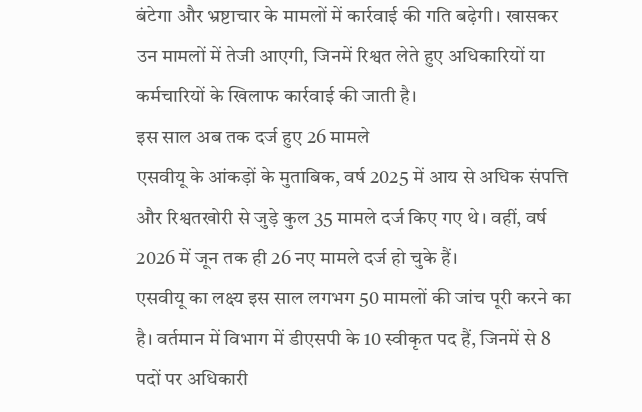बंटेगा और भ्रष्टाचार के मामलों में कार्रवाई की गति बढ़ेगी। खासकर उन मामलों में तेजी आएगी, जिनमें रिश्वत लेते हुए अधिकारियों या कर्मचारियों के खिलाफ कार्रवाई की जाती है।
इस साल अब तक दर्ज हुए 26 मामले
एसवीयू के आंकड़ों के मुताबिक, वर्ष 2025 में आय से अधिक संपत्ति और रिश्वतखोरी से जुड़े कुल 35 मामले दर्ज किए गए थे। वहीं, वर्ष 2026 में जून तक ही 26 नए मामले दर्ज हो चुके हैं।
एसवीयू का लक्ष्य इस साल लगभग 50 मामलों की जांच पूरी करने का है। वर्तमान में विभाग में डीएसपी के 10 स्वीकृत पद हैं, जिनमें से 8 पदों पर अधिकारी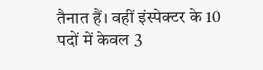तैनात हैं। वहीं इंस्पेक्टर के 10 पदों में केवल 3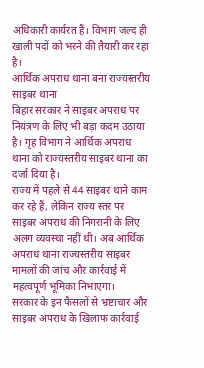अधिकारी कार्यरत हैं। विभाग जल्द ही खाली पदों को भरने की तैयारी कर रहा है।
आर्थिक अपराध थाना बना राज्यस्तरीय साइबर थाना
बिहार सरकार ने साइबर अपराध पर नियंत्रण के लिए भी बड़ा कदम उठाया है। गृह विभाग ने आर्थिक अपराध थाना को राज्यस्तरीय साइबर थाना का दर्जा दिया है।
राज्य में पहले से 44 साइबर थाने काम कर रहे हैं, लेकिन राज्य स्तर पर साइबर अपराध की निगरानी के लिए अलग व्यवस्था नहीं थी। अब आर्थिक अपराध थाना राज्यस्तरीय साइबर मामलों की जांच और कार्रवाई में महत्वपूर्ण भूमिका निभाएगा।
सरकार के इन फैसलों से भ्रष्टाचार और साइबर अपराध के खिलाफ कार्रवाई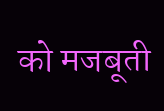को मजबूती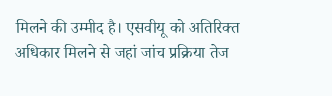मिलने की उम्मीद है। एसवीयू को अतिरिक्त अधिकार मिलने से जहां जांच प्रक्रिया तेज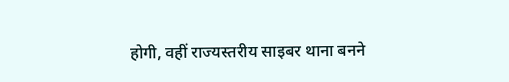होगी, वहीं राज्यस्तरीय साइबर थाना बनने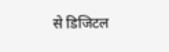से डिजिटल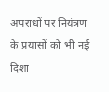अपराधों पर नियंत्रण के प्रयासों को भी नई दिशा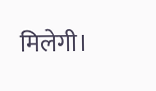मिलेगी।